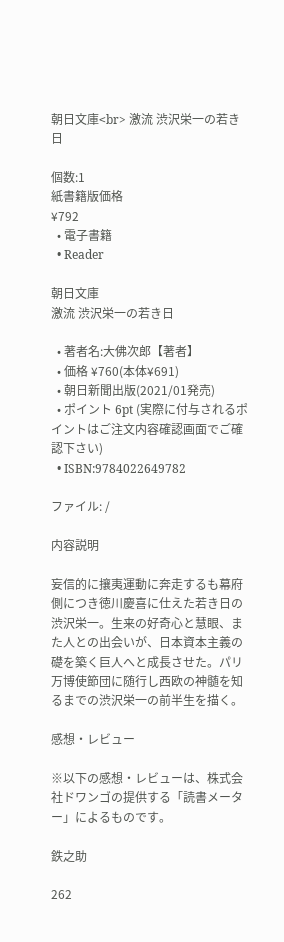朝日文庫<br> 激流 渋沢栄一の若き日

個数:1
紙書籍版価格
¥792
  • 電子書籍
  • Reader

朝日文庫
激流 渋沢栄一の若き日

  • 著者名:大佛次郎【著者】
  • 価格 ¥760(本体¥691)
  • 朝日新聞出版(2021/01発売)
  • ポイント 6pt (実際に付与されるポイントはご注文内容確認画面でご確認下さい)
  • ISBN:9784022649782

ファイル: /

内容説明

妄信的に攘夷運動に奔走するも幕府側につき徳川慶喜に仕えた若き日の渋沢栄一。生来の好奇心と慧眼、また人との出会いが、日本資本主義の礎を築く巨人へと成長させた。パリ万博使節団に随行し西欧の神髄を知るまでの渋沢栄一の前半生を描く。

感想・レビュー

※以下の感想・レビューは、株式会社ドワンゴの提供する「読書メーター」によるものです。

鉄之助

262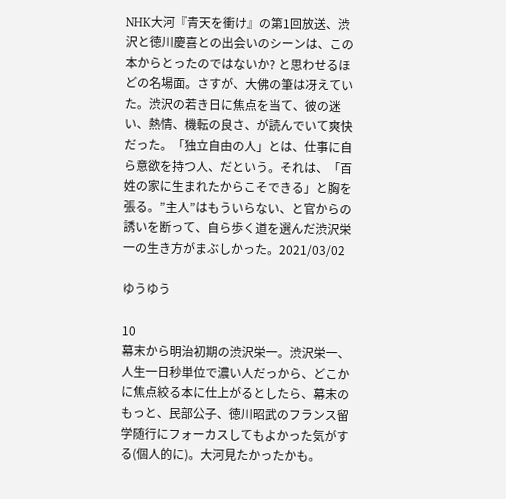NHK大河『青天を衝け』の第1回放送、渋沢と徳川慶喜との出会いのシーンは、この本からとったのではないか? と思わせるほどの名場面。さすが、大佛の筆は冴えていた。渋沢の若き日に焦点を当て、彼の迷い、熱情、機転の良さ、が読んでいて爽快だった。「独立自由の人」とは、仕事に自ら意欲を持つ人、だという。それは、「百姓の家に生まれたからこそできる」と胸を張る。”主人”はもういらない、と官からの誘いを断って、自ら歩く道を選んだ渋沢栄一の生き方がまぶしかった。2021/03/02

ゆうゆう

10
幕末から明治初期の渋沢栄一。渋沢栄一、人生一日秒単位で濃い人だっから、どこかに焦点絞る本に仕上がるとしたら、幕末のもっと、民部公子、徳川昭武のフランス留学随行にフォーカスしてもよかった気がする(個人的に)。大河見たかったかも。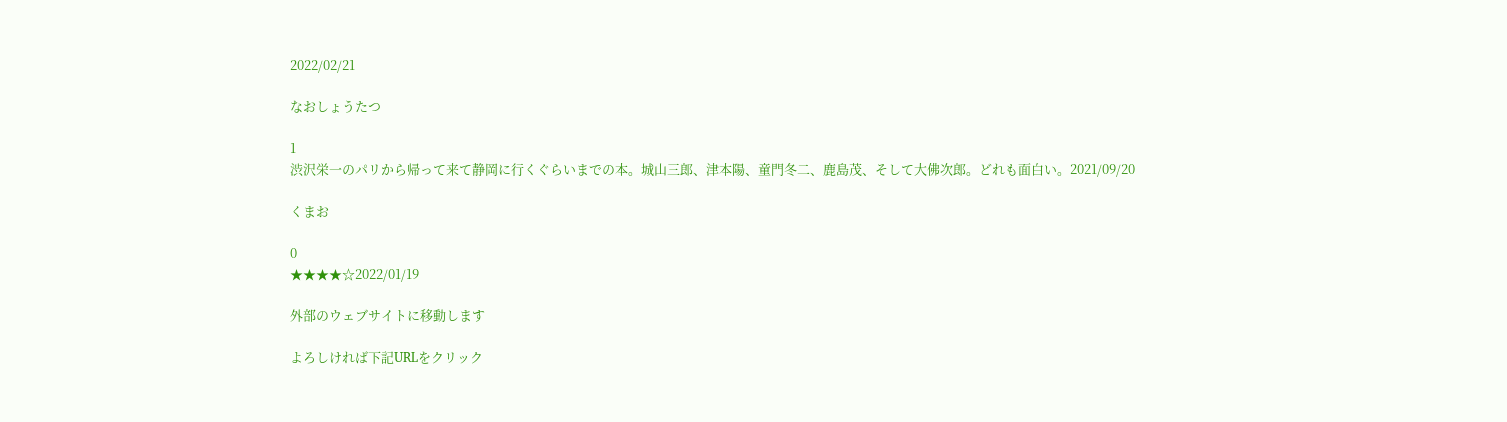2022/02/21

なおしょうたつ

1
渋沢栄一のパリから帰って来て静岡に行くぐらいまでの本。城山三郎、津本陽、童門冬二、鹿島茂、そして大佛次郎。どれも面白い。2021/09/20

くまお

0
★★★★☆2022/01/19

外部のウェブサイトに移動します

よろしければ下記URLをクリック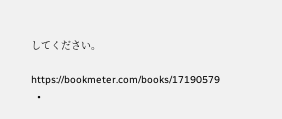してください。

https://bookmeter.com/books/17190579
  •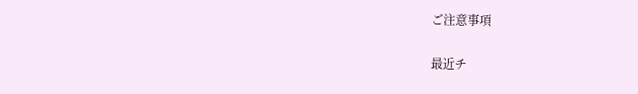ご注意事項

最近チ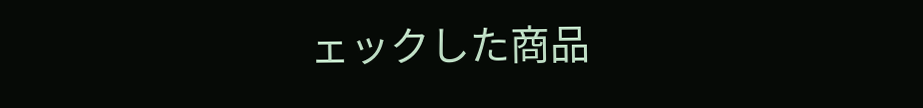ェックした商品